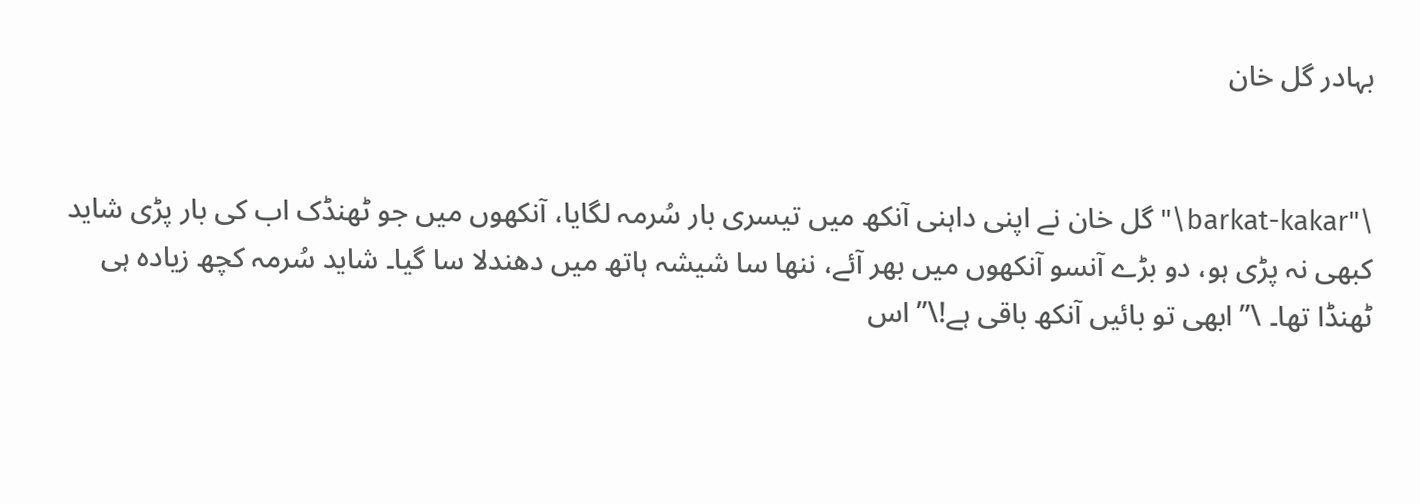بہادر گل خان


\"barkat-kakar\"گل خان نے اپنی داہنی آنکھ میں تیسری بار سُرمہ لگایا، آنکھوں میں جو ٹھنڈک اب کی بار پڑی شاید کبھی نہ پڑی ہو، دو بڑے آنسو آنکھوں میں بھر آئے، ننھا سا شیشہ ہاتھ میں دھندلا سا گیا۔ شاید سُرمہ کچھ زیادہ ہی ٹھنڈا تھا۔ \”ابھی تو بائیں آنکھ باقی ہے!\” اس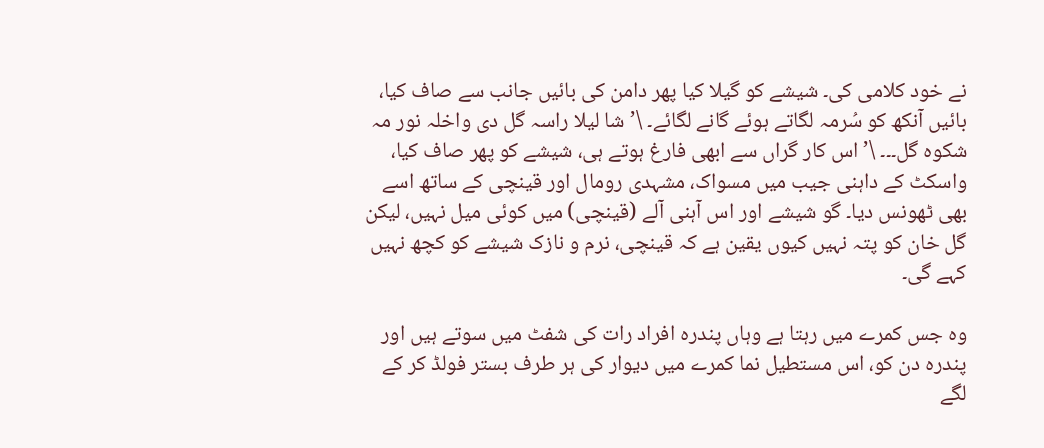نے خود کلامی کی۔ شیشے کو گیلا کیا پھر دامن کی بائیں جانب سے صاف کیا، بائیں آنکھ کو سُرمہ لگاتے ہوئے گانے لگائے۔ \’شا لیلا راسہ گل دی واخلہ نور مہ شکوہ گل۔۔۔ \’ اس کار گراں سے ابھی فارغ ہوتے ہی، شیشے کو پھر صاف کیا، واسکٹ کے داہنی جیب میں مسواک، مشہدی رومال اور قینچی کے ساتھ اسے بھی ٹھونس دیا۔ گو شیشے اور اس آہنی آلے (قینچی) میں کوئی میل نہیں، لیکن گل خان کو پتہ نہیں کیوں یقین ہے کہ قینچی، نرم و نازک شیشے کو کچھ نہیں کہے گی۔

وہ جس کمرے میں رہتا ہے وہاں پندرہ افراد رات کی شفٹ میں سوتے ہیں اور پندرہ دن کو، اس مستطیل نما کمرے میں دیوار کی ہر طرف بستر فولڈ کر کے لگے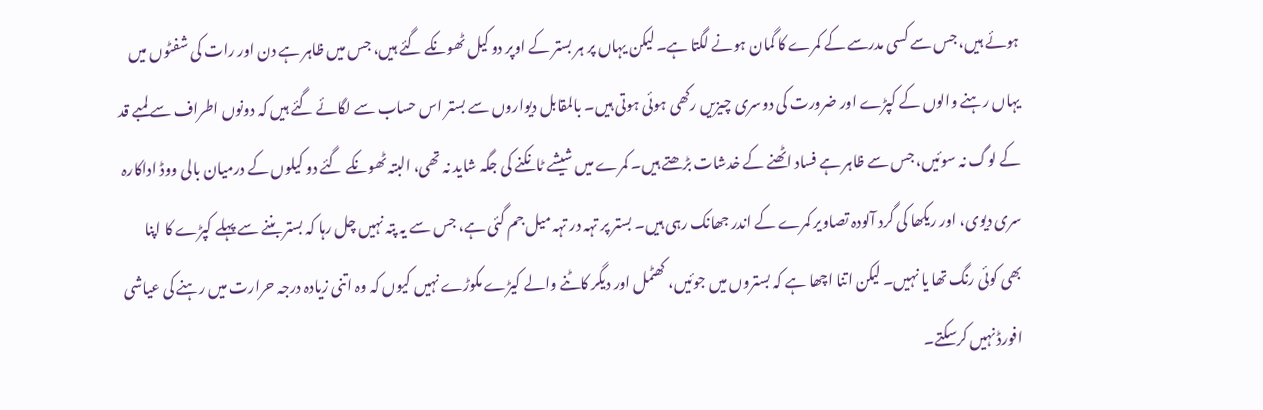ہوئے ہیں، جس سے کسی مدرسے کے کمرے کا گمان ہونے لگتا ہے۔ لیکن یہاں پر ہر بستر کے اوپر دو کیل ٹھونکے گئے ہیں، جس میں ظاہر ہے دن اور رات کی شفٹوں میں یہاں رہنے والوں کے کپڑے اور ضرورت کی دوسری چیزیں رکھی ہوئی ہوتی ہیں۔ بالمقابل دیواروں سے بستر اس حساب سے لگائے گئے ہیں کہ دونوں اطراف سے لمبے قد کے لوگ نہ سوئیں، جس سے ظاہر ہے فساد اٹھنے کے خدشات بڑھتے ہیں۔ کمرے میں شیشے ٹانکنے کی جگہ شاید نہ تھی، البتہ ٹھونکے گئے دو کیلوں کے درمیان بالی ووڈ اداکارہ سری دیوی، اور ریکھا کی گرد آلودہ تصاویر کمرے کے اندر جھانک رہی ہیں۔ بستر پر تہہ در تہہ میل جم گئی ہے، جس سے یہ پتہ نہیں چل رہا کہ بستر بننے سے پہلے کپڑے کا اپنا بھی کوئی رنگ تھا یا نہیں۔ لیکن اتنا اچھا ہے کہ بستروں میں جوئیں، کھٹمل اور دیگر کاٹنے والے کیڑے مکوڑے نہیں کیوں کہ وہ اتنی زیادہ درجہ حرارت میں رہنے کی عیاشی افورڈ نہیں کرسکتے۔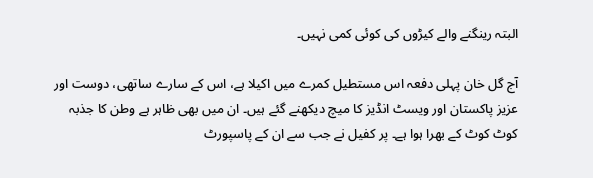البتہ رینگنے والے کیڑوں کی کوئی کمی نہیں۔

آج گل خان پہلی دفعہ اس مستطیل کمرے میں اکیلا ہے، اس کے سارے ساتھی، دوست اور عزیز پاکستان اور ویسٹ انڈیز کا میچ دیکھنے گئے ہیں۔ ان میں بھی ظاہر ہے وطن کا جذبہ کوٹ کوٹ کے بھرا ہوا ہے۔ پر کفیل نے جب سے ان کے پاسپورٹ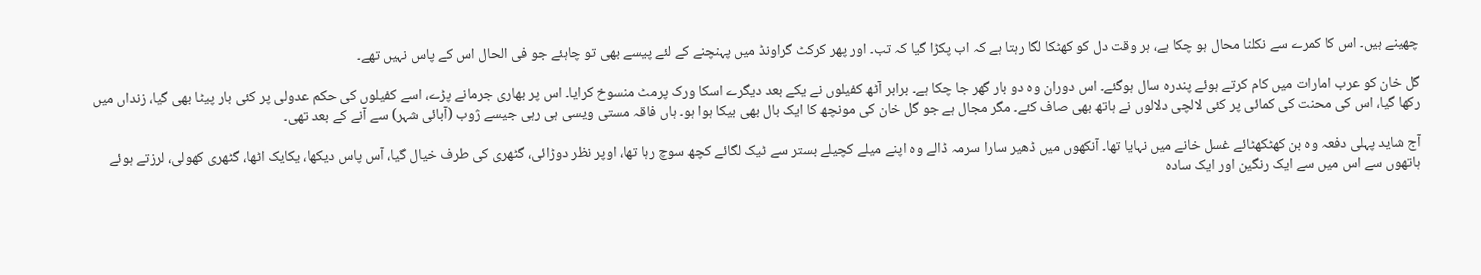چھینے ہیں۔ اس کا کمرے سے نکلنا محال ہو چکا ہے، ہر وقت دل کو کھٹکا لگا رہتا ہے کہ اب پکڑا گیا کہ تب۔ اور پھر کرکٹ گراونڈ میں پہنچنے کے لئے پیسے بھی تو چاہئے جو فی الحال اس کے پاس نہیں تھے۔

گل خان کو عرب امارات میں کام کرتے ہوئے پندرہ سال ہوگئے۔ اس دوران وہ دو بار گھر جا چکا ہے۔ برابر آٹھ کفیلوں نے یکے بعد دیگرے اسکا ورک پرمٹ منسوخ کرایا۔ اس پر بھاری جرمانے پڑے، اسے کفیلوں کی حکم عدولی پر کئی بار پیٹا بھی گیا، زنداں میں رکھا گیا، اس کی محنت کی کمائی پر کئی لالچی دلالوں نے ہاتھ بھی صاف کئے۔ مگر مجال ہے جو گل خان کی مونچھ کا ایک بال بھی بیکا ہوا ہو۔ ہاں فاقہ مستی ویسی ہی رہی جیسے ژوب (آبائی شہر) سے آنے کے بعد تھی۔

آج شاید پہلی دفعہ وہ بن کھٹکھٹائے غسل خانے میں نہایا تھا۔ آنکھوں میں ڈھیر سارا سرمہ ڈالے وہ اپنے میلے کچیلے بستر سے ٹیک لگائے کچھ سوچ رہا تھا، اوپر نظر دوڑائی، گٹھری کی طرف خیال گیا، آس پاس دیکھا، یکایک اٹھا، گٹھری کھولی، لرزتے ہوئے ہاتھوں سے اس میں سے ایک رنگین اور ایک سادہ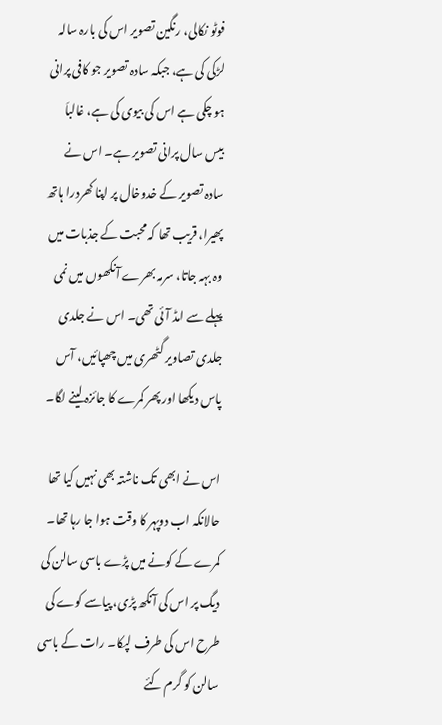فوٹو نکالی، رنگین تصویر اس کی بارہ سالہ لڑکی کی ہے، جبکہ سادہ تصویر جو کافی پرانی ہو چکی ہے اس کی بیوی کی ہے، غالباَ بیس سال پرانی تصویر ہے۔ اس نے سادہ تصویر کے خدوخال پر اپنا کھردرا ہاتھ پھیرا، قریب تھا کہ محبت کے جذبات میں وہ بہہ جاتا، سرمہ بھرے آنکھوں میں نمی پہلے سے امڈ آئی تھی۔ اس نے جلدی جلدی تصاویر گٹھری میں چھپائیں، آس پاس دیکھا اور پھر کمرے کا جائزہ لینے لگا۔

اس نے ابھی تک ناشتہ بھی نہیں کیا تھا حالانکہ اب دوپہر کا وقت ہوا جا رہا تھا۔ کمرے کے کونے میں پڑے باسی سالن کی دیگ پر اس کی آنکھ پڑی، پیاسے کوے کی طرح اس کی طرف لپکا۔ رات کے باسی سالن کو گرم کئے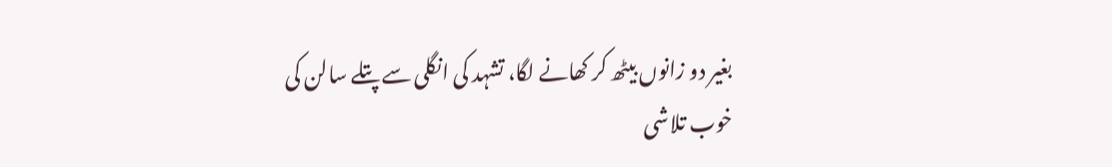بغیر دو زانوں بیٹھ کر کھانے لگا، تشہد کی انگلی سے پتلے سالن کی خوب تلاشی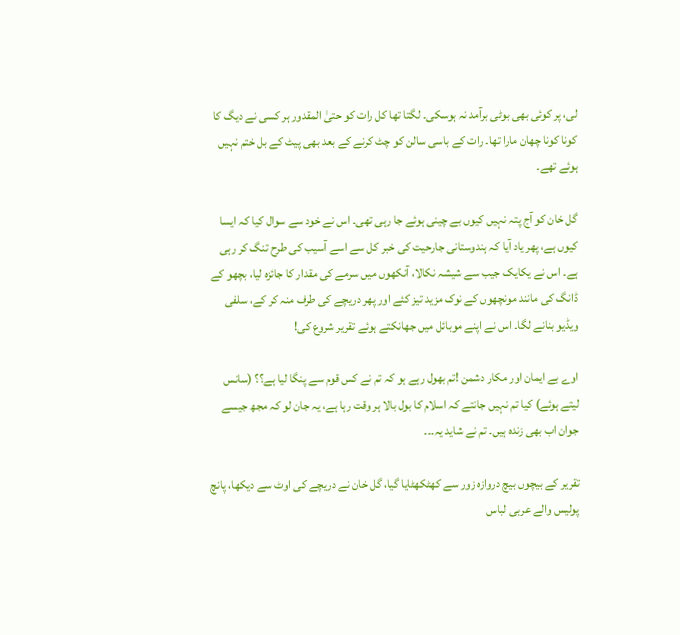لی، پر کوئی بھی بوٹی برآمد نہ ہوسکی۔ لگتا تھا کل رات کو حتیٰ المقدور ہر کسی نے دیگ کا کونا کونا چھان مارا تھا۔ رات کے باسی سالن کو چٹ کرنے کے بعد بھی پیٹ کے بل ختم نہیں ہوئے تھے۔

گل خان کو آج پتہ نہیں کیوں بے چینی ہوئے جا رہی تھی۔ اس نے خود سے سوال کیا کہ ایسا کیوں ہے، پھر یاد آیا کہ ہندوستانی جارحیت کی خبر کل سے اسے آسیب کی طرح تنگ کر رہی ہے۔ اس نے یکایک جیب سے شیشہ نکالا، آنکھوں میں سرمے کی مقدار کا جائزہ لیا، بچھو کے ڈانگ کی مانند مونچھوں کے نوک مزید تیز کئے اور پھر دریچے کی طرف منہ کر کے، سلفی ویڈیو بنانے لگا۔ اس نے اپنے موبائل میں جھانکتے ہوئے تقریر شروع کی!

اوے بے ایمان اور مکار دشمن !تم بھول رہے ہو کہ تم نے کس قوم سے پنگا لیا ہے؟؟ (سانس لیتے ہوئے) کیا تم نہیں جانتے کہ اسلام کا بول بالا ہر وقت رہا ہے، یہ جان لو کہ مجھ جیسے جوان اب بھی زندہ ہیں۔ تم نے شاید یہ۔۔۔

تقریر کے بیچوں بیچ دروازہ زور سے کھٹکھٹایا گیا، گل خان نے دریچے کی اوٹ سے دیکھا، پانچ پولیس والے عربی لباس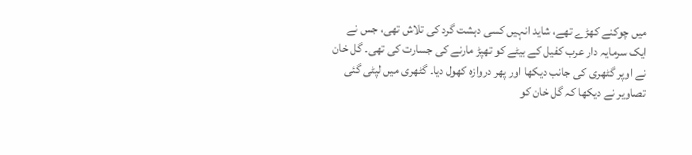میں چوکنے کھڑے تھے، شاید انہیں کسی دہشت گرد کی تلاش تھی، جس نے ایک سرمایہ دار عرب کفیل کے بیٹے کو تھپڑ مارنے کی جسارت کی تھی۔ گل خان نے اوپر گٹھری کی جانب دیکھا اور پھر دروازہ کھول دیا۔ گٹھری میں لپٹی گئی تصاویر نے دیکھا کہ گل خان کو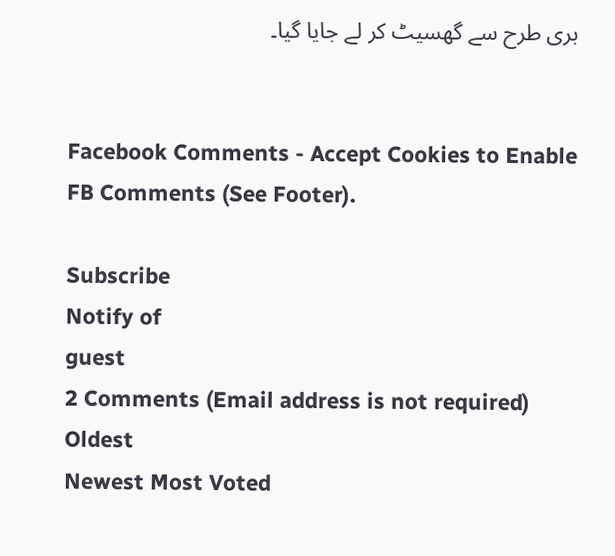بری طرح سے گھسیٹ کر لے جایا گیا۔


Facebook Comments - Accept Cookies to Enable FB Comments (See Footer).

Subscribe
Notify of
guest
2 Comments (Email address is not required)
Oldest
Newest Most Voted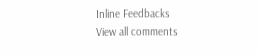Inline Feedbacks
View all comments